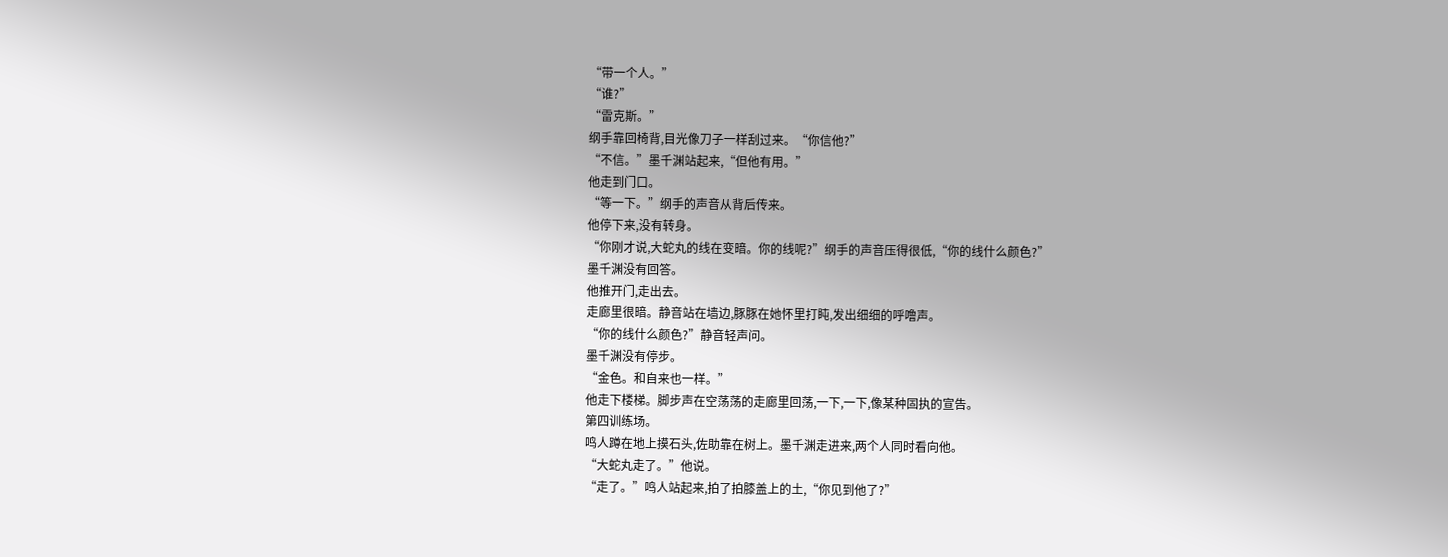“带一个人。”
“谁?”
“雷克斯。”
纲手靠回椅背,目光像刀子一样刮过来。“你信他?”
“不信。”墨千渊站起来,“但他有用。”
他走到门口。
“等一下。”纲手的声音从背后传来。
他停下来,没有转身。
“你刚才说,大蛇丸的线在变暗。你的线呢?”纲手的声音压得很低,“你的线什么颜色?”
墨千渊没有回答。
他推开门,走出去。
走廊里很暗。静音站在墙边,豚豚在她怀里打盹,发出细细的呼噜声。
“你的线什么颜色?”静音轻声问。
墨千渊没有停步。
“金色。和自来也一样。”
他走下楼梯。脚步声在空荡荡的走廊里回荡,一下,一下,像某种固执的宣告。
第四训练场。
鸣人蹲在地上摸石头,佐助靠在树上。墨千渊走进来,两个人同时看向他。
“大蛇丸走了。”他说。
“走了。”鸣人站起来,拍了拍膝盖上的土,“你见到他了?”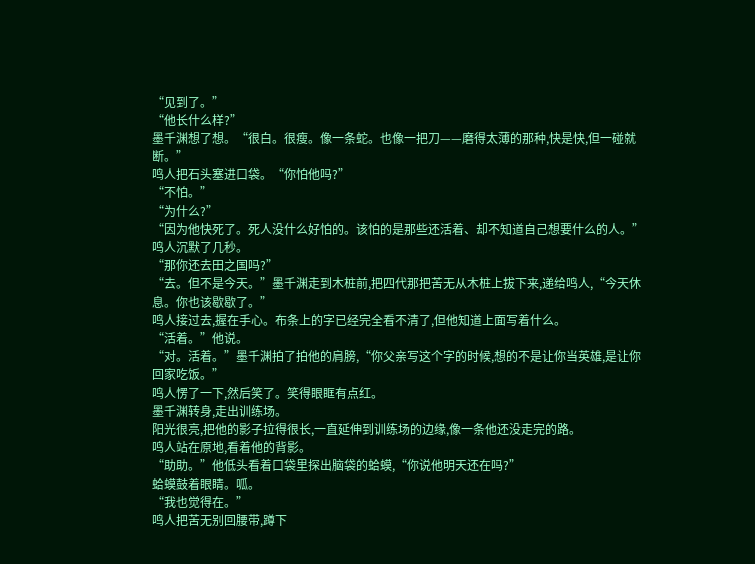“见到了。”
“他长什么样?”
墨千渊想了想。“很白。很瘦。像一条蛇。也像一把刀——磨得太薄的那种,快是快,但一碰就断。”
鸣人把石头塞进口袋。“你怕他吗?”
“不怕。”
“为什么?”
“因为他快死了。死人没什么好怕的。该怕的是那些还活着、却不知道自己想要什么的人。”
鸣人沉默了几秒。
“那你还去田之国吗?”
“去。但不是今天。”墨千渊走到木桩前,把四代那把苦无从木桩上拔下来,递给鸣人,“今天休息。你也该歇歇了。”
鸣人接过去,握在手心。布条上的字已经完全看不清了,但他知道上面写着什么。
“活着。”他说。
“对。活着。”墨千渊拍了拍他的肩膀,“你父亲写这个字的时候,想的不是让你当英雄,是让你回家吃饭。”
鸣人愣了一下,然后笑了。笑得眼眶有点红。
墨千渊转身,走出训练场。
阳光很亮,把他的影子拉得很长,一直延伸到训练场的边缘,像一条他还没走完的路。
鸣人站在原地,看着他的背影。
“助助。”他低头看着口袋里探出脑袋的蛤蟆,“你说他明天还在吗?”
蛤蟆鼓着眼睛。呱。
“我也觉得在。”
鸣人把苦无别回腰带,蹲下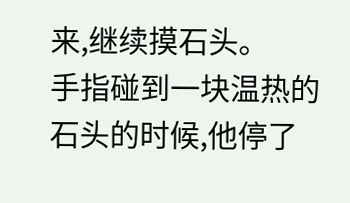来,继续摸石头。
手指碰到一块温热的石头的时候,他停了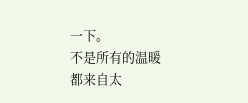一下。
不是所有的温暖都来自太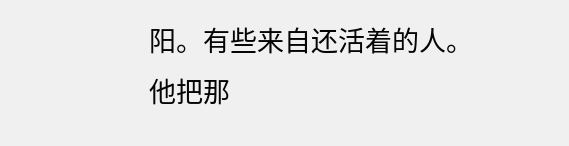阳。有些来自还活着的人。
他把那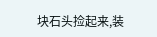块石头捡起来,装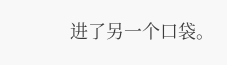进了另一个口袋。